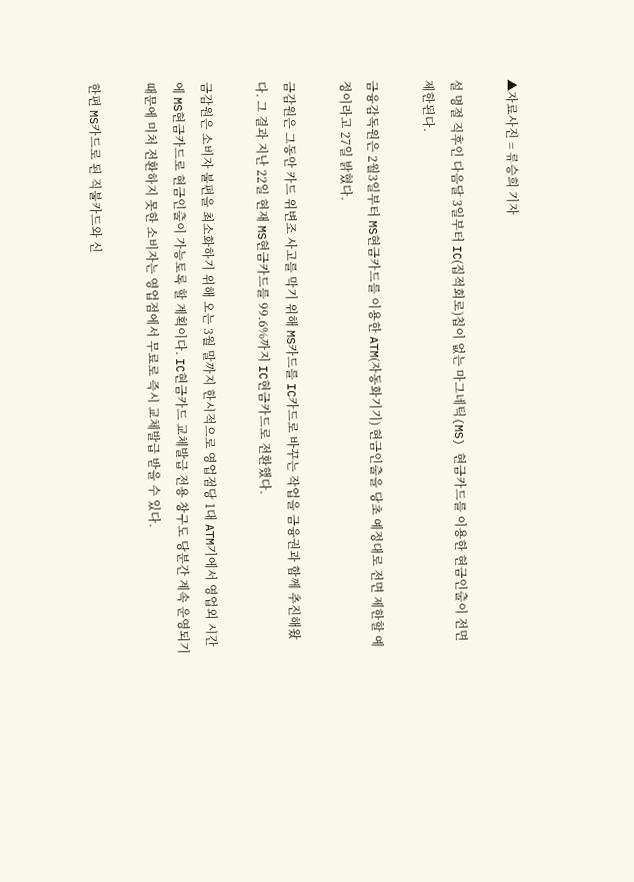▲자료사진 = 류승희 기자

설 명절 직후인 다음달 3일부터 IC(집적회로)칩이 없는 마그네틱(MS) 현금카드를 이용한 현금인출이 전면 제한된다.

금융감독원은 2월3일부터 MS현금카드를 이용한 ATM(자동화기기) 현금인출을 당초 예정대로 전면 제한할 예정이라고 27일 밝혔다.

금감원은 그동안 카드 위변조 사고를 막기 위해 MS카드를 IC카드로 바꾸는 작업을 금융권과 함께 추진해왔다. 그 결과 지난 22일 현재 MS현금카드를 99.6%까지 IC현금카드로 전환했다.

금감원은 소비자 불편을 최소화하기 위해 오는 3월 말까지 한시적으로 영업점당 1대 ATM기에서 영업외 시간에 MS현금카드로 현금인출이 가능토록 할 계획이다. IC현금카드 교체발급 전용 창구도 당분간 계속 운영되기 때문에 미처 전환하지 못한 소비자는 영업점에서 무료로 즉시 교체발급 받을 수 있다.

한편 MS카드로 된 직불카드와 신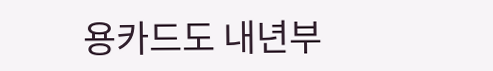용카드도 내년부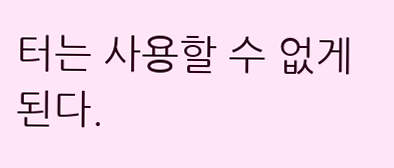터는 사용할 수 없게 된다.